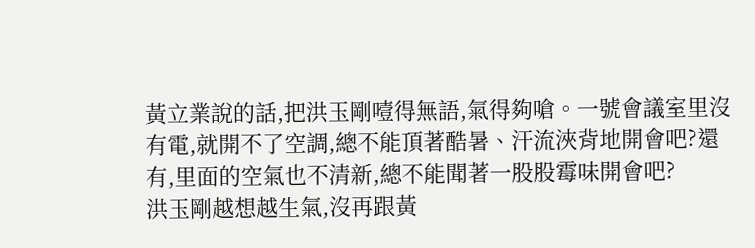黃立業說的話,把洪玉剛噎得無語,氣得夠嗆。一號會議室里沒有電,就開不了空調,總不能頂著酷暑、汗流浹背地開會吧?還有,里面的空氣也不清新,總不能聞著一股股霉味開會吧?
洪玉剛越想越生氣,沒再跟黃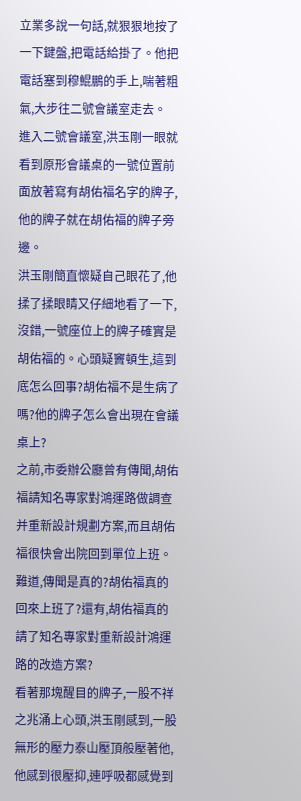立業多說一句話,就狠狠地按了一下鍵盤,把電話給掛了。他把電話塞到穆鯤鵬的手上,喘著粗氣,大步往二號會議室走去。
進入二號會議室,洪玉剛一眼就看到原形會議桌的一號位置前面放著寫有胡佑福名字的牌子,他的牌子就在胡佑福的牌子旁邊。
洪玉剛簡直懷疑自己眼花了,他揉了揉眼睛又仔細地看了一下,沒錯,一號座位上的牌子確實是胡佑福的。心頭疑竇頓生,這到底怎么回事?胡佑福不是生病了嗎?他的牌子怎么會出現在會議桌上?
之前,市委辦公廳曾有傳聞,胡佑福請知名專家對鴻運路做調查并重新設計規劃方案,而且胡佑福很快會出院回到單位上班。難道,傳聞是真的?胡佑福真的回來上班了?還有,胡佑福真的請了知名專家對重新設計鴻運路的改造方案?
看著那塊醒目的牌子,一股不祥之兆涌上心頭,洪玉剛感到,一股無形的壓力泰山壓頂般壓著他,他感到很壓抑,連呼吸都感覺到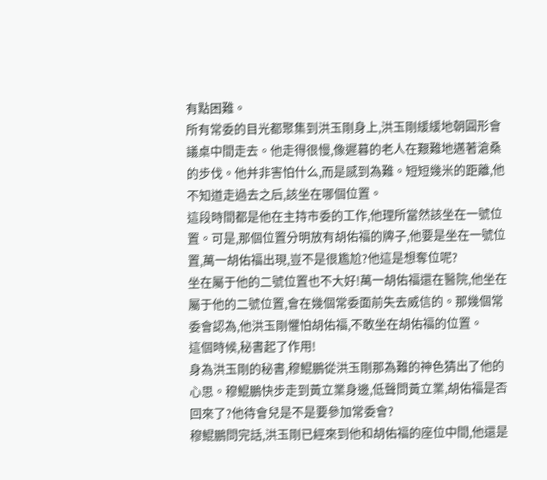有點困難。
所有常委的目光都聚集到洪玉剛身上,洪玉剛緩緩地朝圓形會議桌中間走去。他走得很慢,像遲暮的老人在艱難地邁著滄桑的步伐。他并非害怕什么,而是感到為難。短短幾米的距離,他不知道走過去之后,該坐在哪個位置。
這段時間都是他在主持市委的工作,他理所當然該坐在一號位置。可是,那個位置分明放有胡佑福的牌子,他要是坐在一號位置,萬一胡佑福出現,豈不是很尷尬?他這是想奪位呢?
坐在屬于他的二號位置也不大好!萬一胡佑福還在醫院,他坐在屬于他的二號位置,會在幾個常委面前失去威信的。那幾個常委會認為,他洪玉剛懼怕胡佑福,不敢坐在胡佑福的位置。
這個時候,秘書起了作用!
身為洪玉剛的秘書,穆鯤鵬從洪玉剛那為難的神色猜出了他的心思。穆鯤鵬快步走到黃立業身邊,低聲問黃立業,胡佑福是否回來了?他待會兒是不是要參加常委會?
穆鯤鵬問完話,洪玉剛已經來到他和胡佑福的座位中間,他還是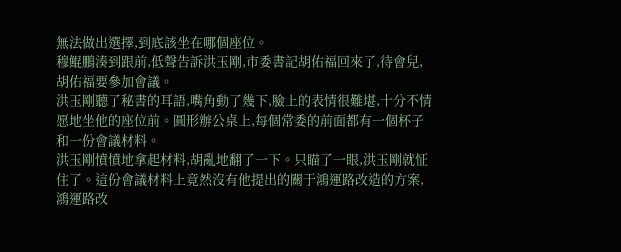無法做出選擇,到底該坐在哪個座位。
穆鯤鵬湊到跟前,低聲告訴洪玉剛,市委書記胡佑福回來了,待會兒,胡佑福要參加會議。
洪玉剛聽了秘書的耳語,嘴角動了幾下,臉上的表情很難堪,十分不情愿地坐他的座位前。圓形辦公桌上,每個常委的前面都有一個杯子和一份會議材料。
洪玉剛憤憤地拿起材料,胡亂地翻了一下。只瞄了一眼,洪玉剛就怔住了。這份會議材料上竟然沒有他提出的關于鴻運路改造的方案,鴻運路改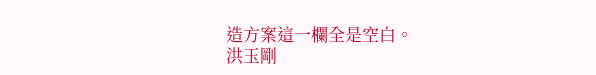造方案這一欄全是空白。
洪玉剛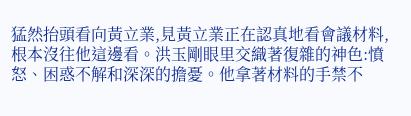猛然抬頭看向黃立業,見黃立業正在認真地看會議材料,根本沒往他這邊看。洪玉剛眼里交織著復雜的神色:憤怒、困惑不解和深深的擔憂。他拿著材料的手禁不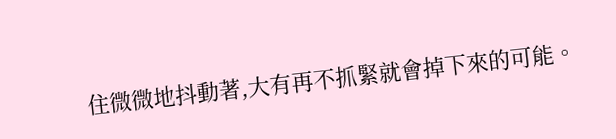住微微地抖動著,大有再不抓緊就會掉下來的可能。